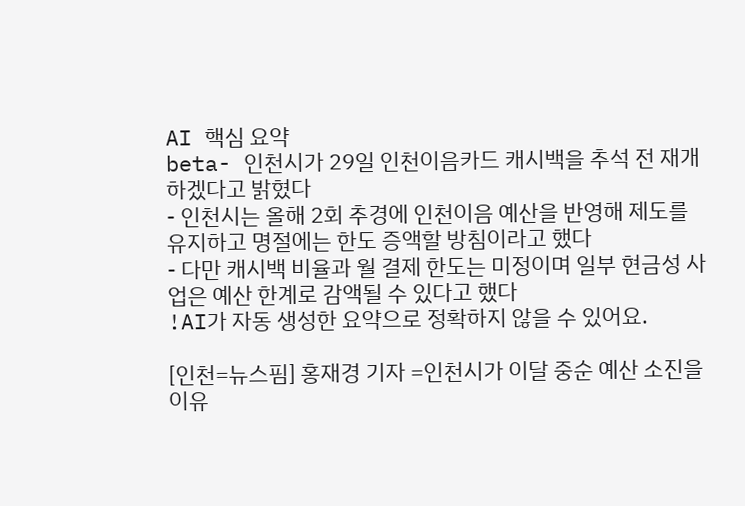AI 핵심 요약
beta- 인천시가 29일 인천이음카드 캐시백을 추석 전 재개하겠다고 밝혔다
- 인천시는 올해 2회 추경에 인천이음 예산을 반영해 제도를 유지하고 명절에는 한도 증액할 방침이라고 했다
- 다만 캐시백 비율과 월 결제 한도는 미정이며 일부 현금성 사업은 예산 한계로 감액될 수 있다고 했다
!AI가 자동 생성한 요약으로 정확하지 않을 수 있어요.

[인천=뉴스핌] 홍재경 기자 =인천시가 이달 중순 예산 소진을 이유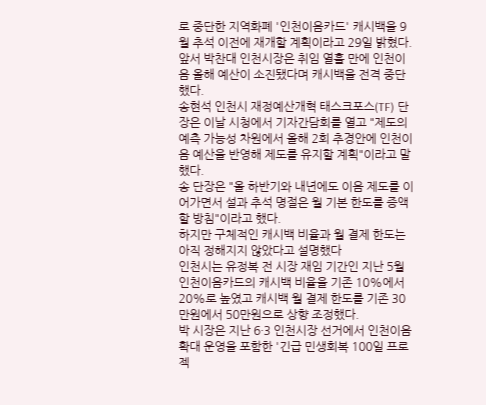로 중단한 지역화폐 '인천이음카드' 캐시백을 9월 추석 이전에 재개할 계획이라고 29일 밝혔다.
앞서 박찬대 인천시장은 취임 열흘 만에 인천이음 올해 예산이 소진됐다며 캐시백을 전격 중단했다.
송현석 인천시 재정예산개혁 태스크포스(TF) 단장은 이날 시청에서 기자간담회를 열고 "제도의 예측 가능성 차원에서 올해 2회 추경안에 인천이음 예산을 반영해 제도를 유지할 계획"이라고 말했다.
송 단장은 "올 하반기와 내년에도 이음 제도를 이어가면서 설과 추석 명절은 월 기본 한도를 증액할 방침"이라고 했다.
하지만 구체적인 캐시백 비율과 월 결제 한도는 아직 정해지지 않았다고 설명했다
인천시는 유정복 전 시장 재임 기간인 지난 5월 인천이음카드의 캐시백 비율을 기존 10%에서 20%로 높였고 캐시백 월 결제 한도를 기존 30만원에서 50만원으로 상향 조정했다.
박 시장은 지난 6·3 인천시장 선거에서 인천이음 확대 운영을 포함한 '긴급 민생회복 100일 프로젝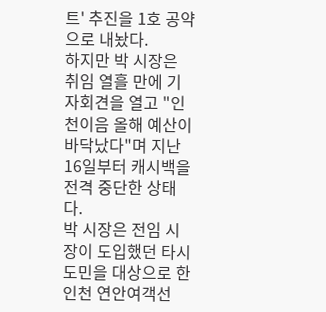트' 추진을 1호 공약으로 내놨다.
하지만 박 시장은 취임 열흘 만에 기자회견을 열고 "인천이음 올해 예산이 바닥났다"며 지난 16일부터 캐시백을 전격 중단한 상태다.
박 시장은 전임 시장이 도입했던 타시도민을 대상으로 한 인천 연안여객선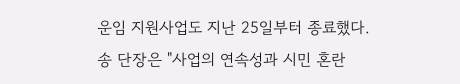운임 지원사업도 지난 25일부터 종료했다.
송 단장은 "사업의 연속성과 시민 혼란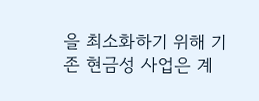을 최소화하기 위해 기존 현금성 사업은 계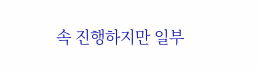속 진행하지만 일부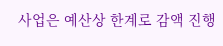사업은 예산상 한계로 감액 진행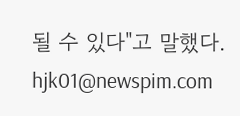될 수 있다"고 말했다.
hjk01@newspim.com